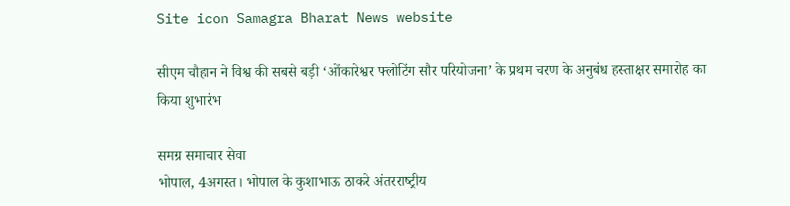Site icon Samagra Bharat News website

सीएम चौहान ने विश्व की सबसे बड़ी ‘ओंकारेश्वर फ्लोटिंग सौर परियोजना’ के प्रथम चरण के अनुबंध हस्ताक्षर समारोह का किया शुभारंभ

समग्र समाचार सेवा
भोपाल, 4अगस्त। भोपाल के कुशाभाऊ ठाकरे अंतरराष्‍ट्रीय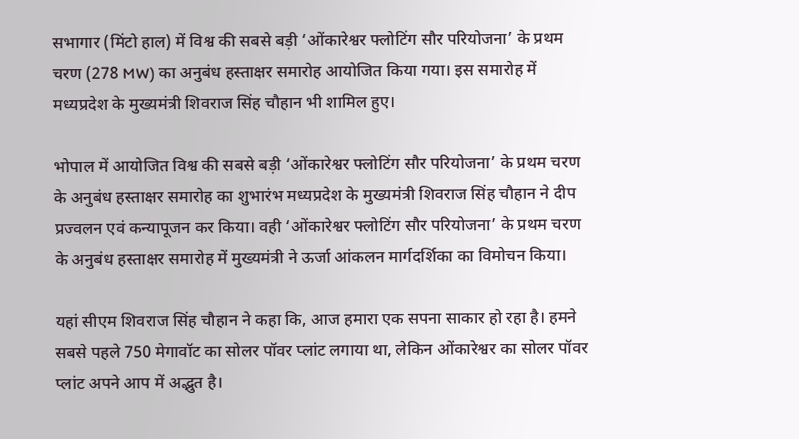सभागार (मिंटो हाल) में विश्व की सबसे बड़ी ‘ओंकारेश्वर फ्लोटिंग सौर परियोजना’ के प्रथम चरण (278 MW) का अनुबंध हस्ताक्षर समारोह आयोजित किया गया। इस समारोह में मध्यप्रदेश के मुख्यमंत्री शिवराज सिंह चौहान भी शामिल हुए।

भोपाल में आयोजित विश्व की सबसे बड़ी ‘ओंकारेश्वर फ्लोटिंग सौर परियोजना’ के प्रथम चरण के अनुबंध हस्ताक्षर समारोह का शुभारंभ मध्यप्रदेश के मुख्यमंत्री शिवराज सिंह चौहान ने दीप प्रज्वलन एवं कन्यापूजन कर किया। वही ‘ओंकारेश्वर फ्लोटिंग सौर परियोजना’ के प्रथम चरण के अनुबंध हस्ताक्षर समारोह में मुख्यमंत्री ने ऊर्जा आंकलन मार्गदर्शिका का विमोचन किया।

यहां सीएम शिवराज सिंह चौहान ने कहा कि, आज हमारा एक सपना साकार हो रहा है। हमने सबसे पहले 750 मेगावॉट का सोलर पॉवर प्लांट लगाया था, लेकिन ओंकारेश्वर का सोलर पॉवर प्लांट अपने आप में अद्भुत है।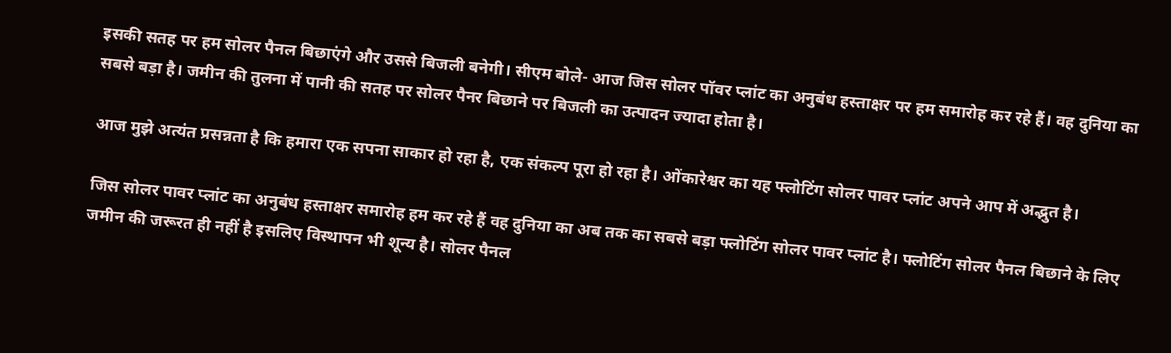इसकी सतह पर हम सोलर पैनल बिछाएंगे और उससे बिजली बनेगी। सीएम बोले- आज जिस सोलर पॉवर प्लांट का अनुबंध हस्ताक्षर पर हम समारोह कर रहे हैं। वह दुनिया का सबसे बड़ा है। जमीन की तुलना में पानी की सतह पर सोलर पैनर बिछाने पर बिजली का उत्पादन ज्यादा होता है।

आज मुझे अत्यंत प्रसन्नता है कि हमारा एक सपना साकार हो रहा है, एक संकल्प पूरा हो रहा है। ओंकारेश्वर का यह फ्लोटिंग सोलर पावर प्लांट अपने आप में अद्भुत है।

जिस सोलर पावर प्लांट का अनुबंध हस्ताक्षर समारोह हम कर रहे हैं वह दुनिया का अब तक का सबसे बड़ा फ्लोटिंग सोलर पावर प्लांट है। फ्लोटिंग सोलर पैनल बिछाने के लिए जमीन की जरूरत ही नहीं है इसलिए विस्थापन भी शून्य है। सोलर पैनल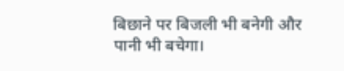बिछाने पर बिजली भी बनेगी और पानी भी बचेगा।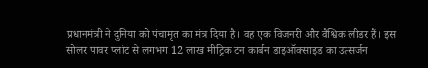प्रधानमंत्री ने दुनिया को पंचामृत का मंत्र दिया है। वह एक विजनरी और वैश्विक लीडर हैं। इस सोलर पावर प्लांट से लगभग 12 लाख मीट्रिक टन कार्बन डाइऑक्साइड का उत्सर्जन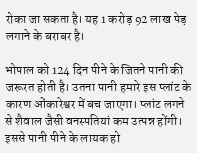रोका जा सकता है। यह 1 करोड़ 92 लाख पेड़ लगाने के बराबर है।

भोपाल को 124 दिन पीने के जितने पानी की जरूरत होती है। उतना पानी हमारे इस प्लांट के कारण ओंकारेश्वर में बच जाएगा। प्लांट लगने से शैवाल जैसी वनस्पतियां कम उत्पन्न होंगी। इससे पानी पीने के लायक हो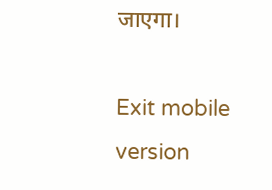जाएगा।

Exit mobile version